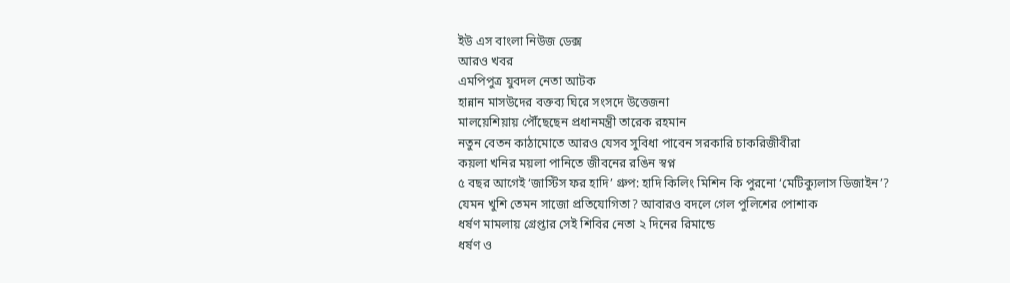ইউ এস বাংলা নিউজ ডেক্স
আরও খবর
এমপিপুত্র যুবদল নেতা আটক
হান্নান মাসউদের বক্তব্য ঘিরে সংসদে উত্তেজনা
মালয়েশিয়ায় পৌঁছেছেন প্রধানমন্ত্রী তারেক রহমান
নতুন বেতন কাঠামোতে আরও যেসব সুবিধা পাবেন সরকারি চাকরিজীবীরা
কয়লা খনির ময়লা পানিতে জীবনের রঙিন স্বপ্ন
৫ বছর আগেই ‘জাস্টিস ফর হাদি’ গ্রুপ: হাদি কিলিং মিশিন কি পুরনো ‘মেটিক্যুলাস ডিজাইন’?
যেমন খুশি তেমন সাজো প্রতিযোগিতা? আবারও বদলে গেল পুলিশের পোশাক
ধর্ষণ মামলায় গ্রেপ্তার সেই শিবির নেতা ২ দিনের রিমান্ডে
ধর্ষণ ও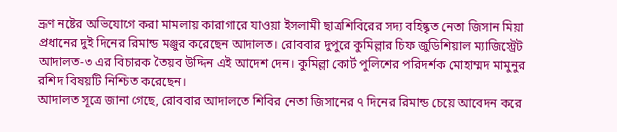ভ্রূণ নষ্টের অভিযোগে করা মামলায় কারাগারে যাওয়া ইসলামী ছাত্রশিবিরের সদ্য বহিষ্কৃত নেতা জিসান মিয়া প্রধানের দুই দিনের রিমান্ড মঞ্জুর করেছেন আদালত। রোববার দুপুরে কুমিল্লার চিফ জুডিশিয়াল ম্যাজিস্ট্রেট আদালত-৩ এর বিচারক তৈয়ব উদ্দিন এই আদেশ দেন। কুমিল্লা কোর্ট পুলিশের পরিদর্শক মোহাম্মদ মামুনুর রশিদ বিষয়টি নিশ্চিত করেছেন।
আদালত সূত্রে জানা গেছে, রোববার আদালতে শিবির নেতা জিসানের ৭ দিনের রিমান্ড চেয়ে আবেদন করে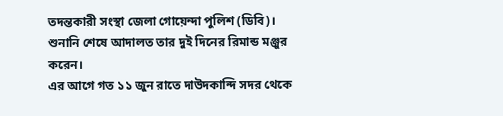তদন্তকারী সংস্থা জেলা গোয়েন্দা পুলিশ (ডিবি)। শুনানি শেষে আদালত তার দুই দিনের রিমান্ড মঞ্জুর করেন।
এর আগে গত ১১ জুন রাতে দাউদকান্দি সদর থেকে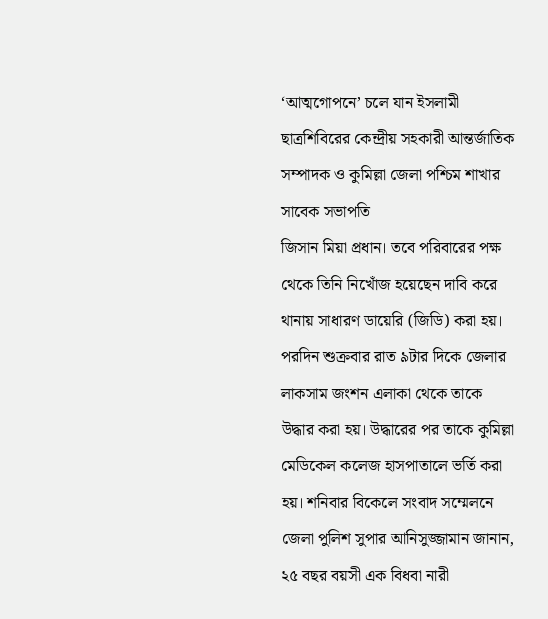‘আত্মগোপনে’ চলে যান ইসলামী ছাত্রশিবিরের কেন্দ্রীয় সহকারী আন্তর্জাতিক সম্পাদক ও কুমিল্লা জেলা পশ্চিম শাখার সাবেক সভাপতি
জিসান মিয়া প্রধান। তবে পরিবারের পক্ষ থেকে তিনি নিখোঁজ হয়েছেন দাবি করে থানায় সাধারণ ডায়েরি (জিডি) করা হয়। পরদিন শুক্রবার রাত ৯টার দিকে জেলার লাকসাম জংশন এলাকা থেকে তাকে উদ্ধার করা হয়। উদ্ধারের পর তাকে কুমিল্লা মেডিকেল কলেজ হাসপাতালে ভর্তি করা হয়। শনিবার বিকেলে সংবাদ সম্মেলনে জেলা পুলিশ সুপার আনিসুজ্জামান জানান, ২৫ বছর বয়সী এক বিধবা নারী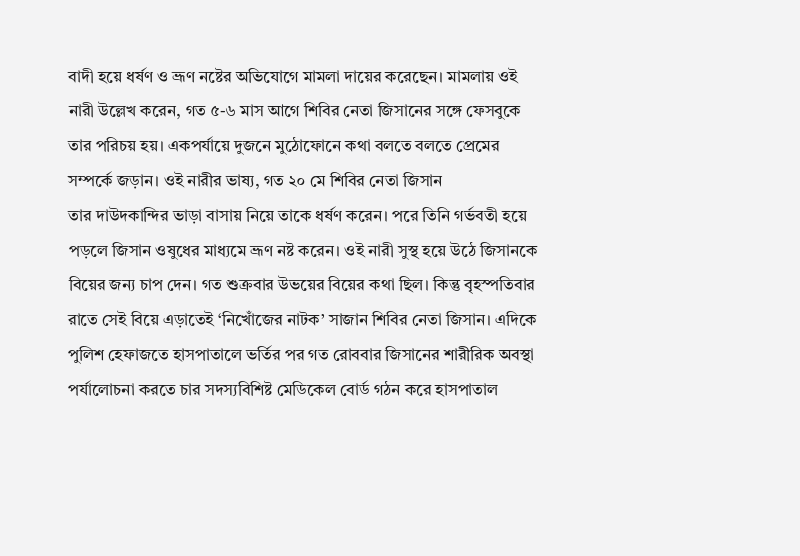বাদী হয়ে ধর্ষণ ও ভ্রূণ নষ্টের অভিযোগে মামলা দায়ের করেছেন। মামলায় ওই নারী উল্লেখ করেন, গত ৫-৬ মাস আগে শিবির নেতা জিসানের সঙ্গে ফেসবুকে তার পরিচয় হয়। একপর্যায়ে দুজনে মুঠোফোনে কথা বলতে বলতে প্রেমের সম্পর্কে জড়ান। ওই নারীর ভাষ্য, গত ২০ মে শিবির নেতা জিসান
তার দাউদকান্দির ভাড়া বাসায় নিয়ে তাকে ধর্ষণ করেন। পরে তিনি গর্ভবতী হয়ে পড়লে জিসান ওষুধের মাধ্যমে ভ্রূণ নষ্ট করেন। ওই নারী সুস্থ হয়ে উঠে জিসানকে বিয়ের জন্য চাপ দেন। গত শুক্রবার উভয়ের বিয়ের কথা ছিল। কিন্তু বৃহস্পতিবার রাতে সেই বিয়ে এড়াতেই ‘নিখোঁজের নাটক’ সাজান শিবির নেতা জিসান। এদিকে পুলিশ হেফাজতে হাসপাতালে ভর্তির পর গত রোববার জিসানের শারীরিক অবস্থা পর্যালোচনা করতে চার সদস্যবিশিষ্ট মেডিকেল বোর্ড গঠন করে হাসপাতাল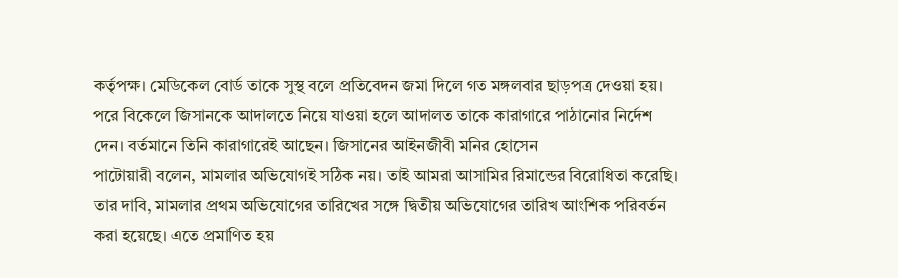কর্তৃপক্ষ। মেডিকেল বোর্ড তাকে সুস্থ বলে প্রতিবেদন জমা দিলে গত মঙ্গলবার ছাড়পত্র দেওয়া হয়। পরে বিকেলে জিসানকে আদালতে নিয়ে যাওয়া হলে আদালত তাকে কারাগারে পাঠানোর নির্দেশ দেন। বর্তমানে তিনি কারাগারেই আছেন। জিসানের আইনজীবী মনির হোসেন
পাটোয়ারী বলেন, মামলার অভিযোগই সঠিক নয়। তাই আমরা আসামির রিমান্ডের বিরোধিতা করেছি। তার দাবি, মামলার প্রথম অভিযোগের তারিখের সঙ্গে দ্বিতীয় অভিযোগের তারিখ আংশিক পরিবর্তন করা হয়েছে। এতে প্রমাণিত হয়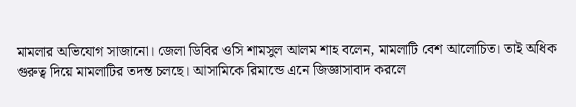মামলার অভিযোগ সাজানো। জেলা ডিবির ওসি শামসুল আলম শাহ বলেন, মামলাটি বেশ আলোচিত। তাই অধিক গুরুত্ব দিয়ে মামলাটির তদন্ত চলছে। আসামিকে রিমান্ডে এনে জিজ্ঞাসাবাদ করলে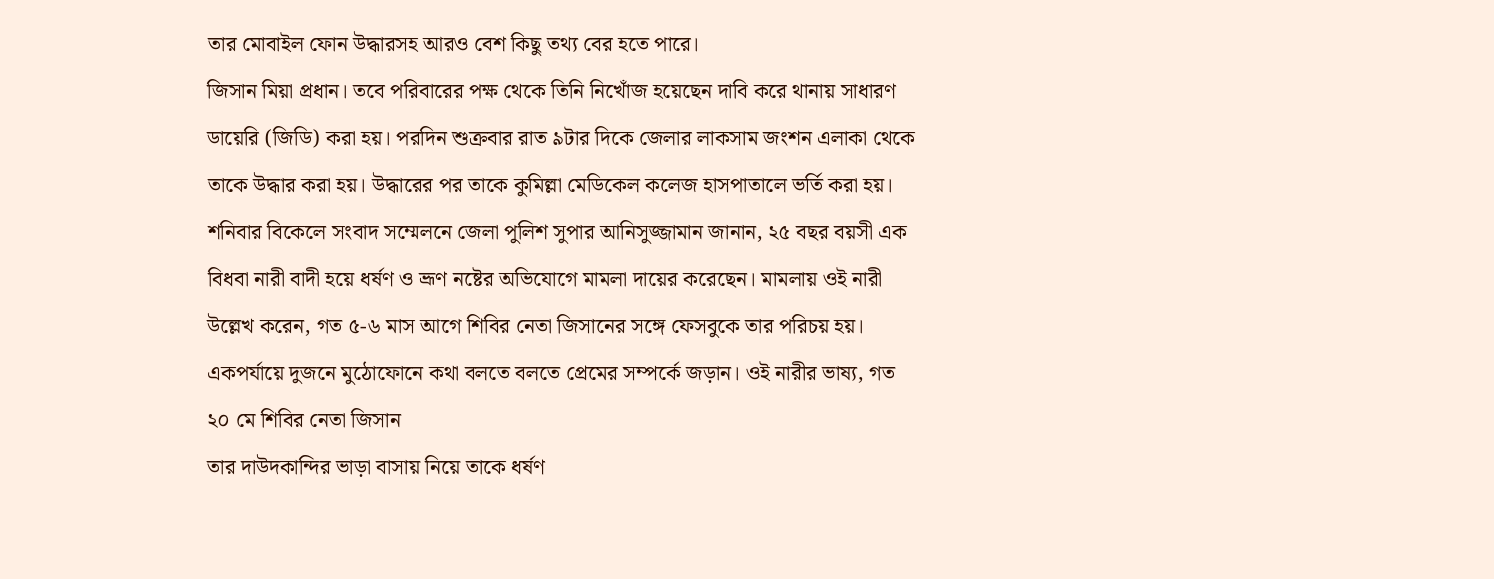তার মোবাইল ফোন উদ্ধারসহ আরও বেশ কিছু তথ্য বের হতে পারে।
জিসান মিয়া প্রধান। তবে পরিবারের পক্ষ থেকে তিনি নিখোঁজ হয়েছেন দাবি করে থানায় সাধারণ ডায়েরি (জিডি) করা হয়। পরদিন শুক্রবার রাত ৯টার দিকে জেলার লাকসাম জংশন এলাকা থেকে তাকে উদ্ধার করা হয়। উদ্ধারের পর তাকে কুমিল্লা মেডিকেল কলেজ হাসপাতালে ভর্তি করা হয়। শনিবার বিকেলে সংবাদ সম্মেলনে জেলা পুলিশ সুপার আনিসুজ্জামান জানান, ২৫ বছর বয়সী এক বিধবা নারী বাদী হয়ে ধর্ষণ ও ভ্রূণ নষ্টের অভিযোগে মামলা দায়ের করেছেন। মামলায় ওই নারী উল্লেখ করেন, গত ৫-৬ মাস আগে শিবির নেতা জিসানের সঙ্গে ফেসবুকে তার পরিচয় হয়। একপর্যায়ে দুজনে মুঠোফোনে কথা বলতে বলতে প্রেমের সম্পর্কে জড়ান। ওই নারীর ভাষ্য, গত ২০ মে শিবির নেতা জিসান
তার দাউদকান্দির ভাড়া বাসায় নিয়ে তাকে ধর্ষণ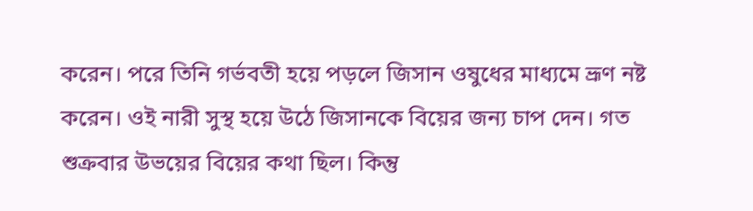করেন। পরে তিনি গর্ভবতী হয়ে পড়লে জিসান ওষুধের মাধ্যমে ভ্রূণ নষ্ট করেন। ওই নারী সুস্থ হয়ে উঠে জিসানকে বিয়ের জন্য চাপ দেন। গত শুক্রবার উভয়ের বিয়ের কথা ছিল। কিন্তু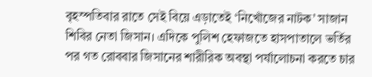বৃহস্পতিবার রাতে সেই বিয়ে এড়াতেই ‘নিখোঁজের নাটক’ সাজান শিবির নেতা জিসান। এদিকে পুলিশ হেফাজতে হাসপাতালে ভর্তির পর গত রোববার জিসানের শারীরিক অবস্থা পর্যালোচনা করতে চার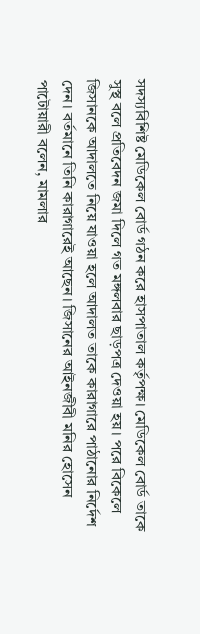সদস্যবিশিষ্ট মেডিকেল বোর্ড গঠন করে হাসপাতাল কর্তৃপক্ষ। মেডিকেল বোর্ড তাকে সুস্থ বলে প্রতিবেদন জমা দিলে গত মঙ্গলবার ছাড়পত্র দেওয়া হয়। পরে বিকেলে জিসানকে আদালতে নিয়ে যাওয়া হলে আদালত তাকে কারাগারে পাঠানোর নির্দেশ দেন। বর্তমানে তিনি কারাগারেই আছেন। জিসানের আইনজীবী মনির হোসেন
পাটোয়ারী বলেন, মামলার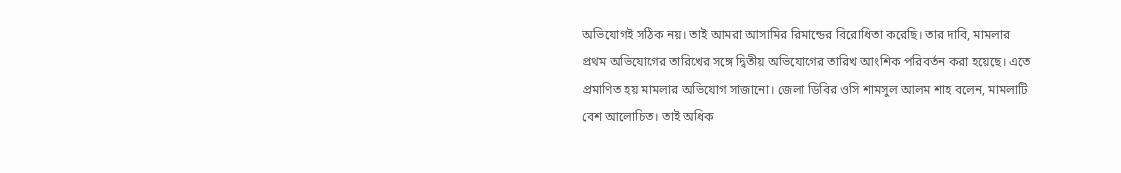অভিযোগই সঠিক নয়। তাই আমরা আসামির রিমান্ডের বিরোধিতা করেছি। তার দাবি, মামলার প্রথম অভিযোগের তারিখের সঙ্গে দ্বিতীয় অভিযোগের তারিখ আংশিক পরিবর্তন করা হয়েছে। এতে প্রমাণিত হয় মামলার অভিযোগ সাজানো। জেলা ডিবির ওসি শামসুল আলম শাহ বলেন, মামলাটি বেশ আলোচিত। তাই অধিক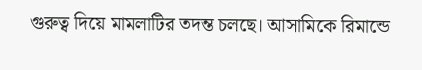গুরুত্ব দিয়ে মামলাটির তদন্ত চলছে। আসামিকে রিমান্ডে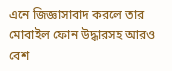এনে জিজ্ঞাসাবাদ করলে তার মোবাইল ফোন উদ্ধারসহ আরও বেশ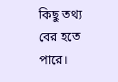কিছু তথ্য বের হতে পারে।